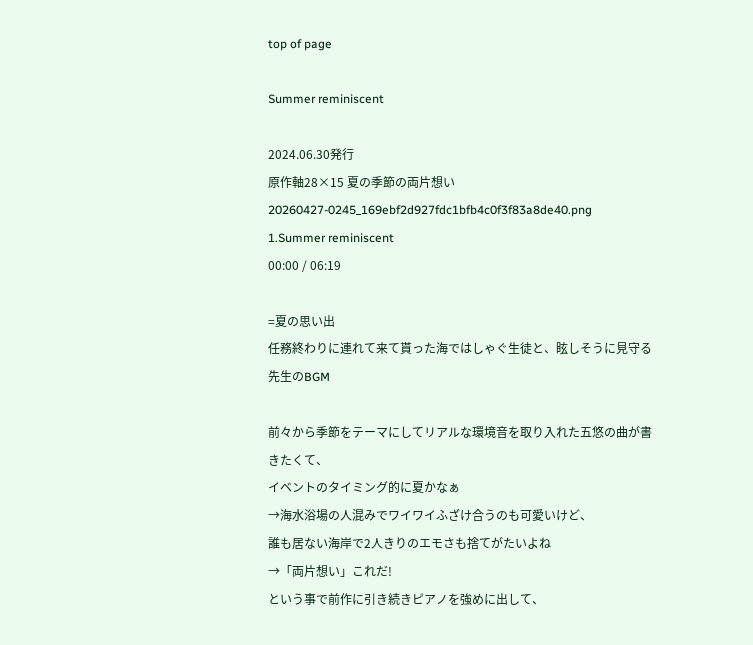top of page

Summer reminiscent

2024.06.30発行
原作軸28×15 夏の季節の両片想い
20260427-0245_169ebf2d927fdc1bfb4c0f3f83a8de40.png
1.Summer reminiscent
00:00 / 06:19

=夏の思い出
任務終わりに連れて来て貰った海ではしゃぐ生徒と、眩しそうに見守る先生のBGM

前々から季節をテーマにしてリアルな環境音を取り入れた五悠の曲が書きたくて、
イベントのタイミング的に夏かなぁ
→海水浴場の人混みでワイワイふざけ合うのも可愛いけど、
誰も居ない海岸で2人きりのエモさも捨てがたいよね
→「両片想い」これだ!
という事で前作に引き続きピアノを強めに出して、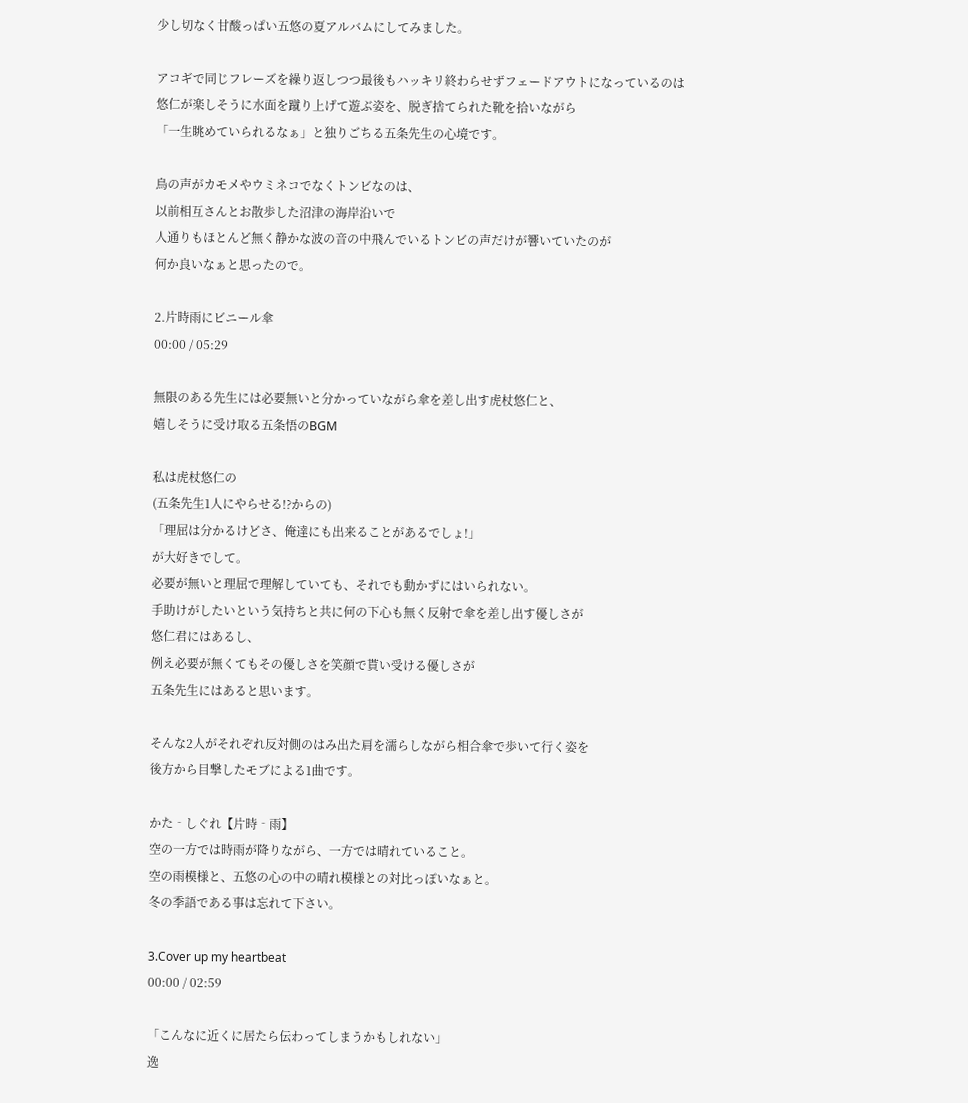少し切なく甘酸っぱい五悠の夏アルバムにしてみました。

アコギで同じフレーズを繰り返しつつ最後もハッキリ終わらせずフェードアウトになっているのは
悠仁が楽しそうに水面を蹴り上げて遊ぶ姿を、脱ぎ捨てられた靴を拾いながら
「一生眺めていられるなぁ」と独りごちる五条先生の心境です。

鳥の声がカモメやウミネコでなくトンビなのは、
以前相互さんとお散歩した沼津の海岸沿いで
人通りもほとんど無く静かな波の音の中飛んでいるトンビの声だけが響いていたのが
何か良いなぁと思ったので。

2.片時雨にビニール傘
00:00 / 05:29

無限のある先生には必要無いと分かっていながら傘を差し出す虎杖悠仁と、
嬉しそうに受け取る五条悟のBGM

私は虎杖悠仁の
(五条先生1人にやらせる!?からの)
「理屈は分かるけどさ、俺達にも出来ることがあるでしょ!」
が大好きでして。
必要が無いと理屈で理解していても、それでも動かずにはいられない。
手助けがしたいという気持ちと共に何の下心も無く反射で傘を差し出す優しさが
悠仁君にはあるし、
例え必要が無くてもその優しさを笑顔で貰い受ける優しさが
五条先生にはあると思います。

そんな2人がそれぞれ反対側のはみ出た肩を濡らしながら相合傘で歩いて行く姿を
後方から目撃したモブによる1曲です。

かた‐しぐれ【片時‐雨】
空の一方では時雨が降りながら、一方では晴れていること。
空の雨模様と、五悠の心の中の晴れ模様との対比っぽいなぁと。
冬の季語である事は忘れて下さい。

3.Cover up my heartbeat
00:00 / 02:59

「こんなに近くに居たら伝わってしまうかもしれない」
逸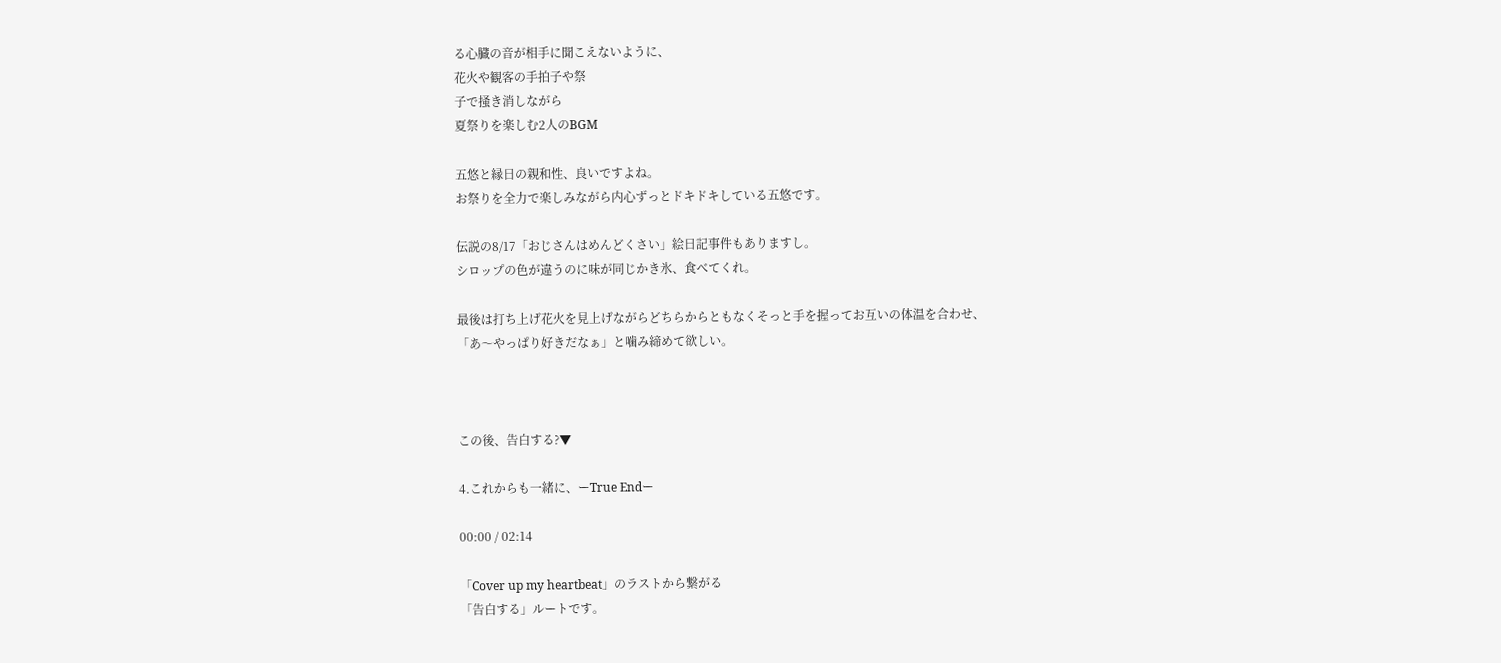る心臓の音が相手に聞こえないように、
花火や観客の手拍子や祭
子で掻き消しながら
夏祭りを楽しむ2人のBGM

五悠と縁日の親和性、良いですよね。
お祭りを全力で楽しみながら内心ずっとドキドキしている五悠です。

伝説の8/17「おじさんはめんどくさい」絵日記事件もありますし。
シロップの色が違うのに味が同じかき氷、食べてくれ。

最後は打ち上げ花火を見上げながらどちらからともなくそっと手を握ってお互いの体温を合わせ、
「あ〜やっぱり好きだなぁ」と噛み締めて欲しい。



この後、告白する?▼

4.これからも一緒に、ーTrue Endー

00:00 / 02:14

「Cover up my heartbeat」のラストから繋がる
「告白する」ルートです。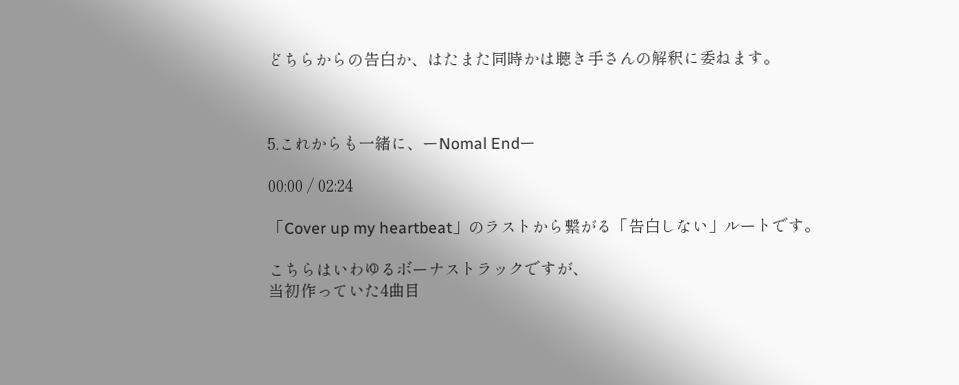どちらからの告白か、はたまた同時かは聴き手さんの解釈に委ねます。



5.これからも一緒に、ーNomal Endー

00:00 / 02:24

「Cover up my heartbeat」のラストから繋がる「告白しない」ルートです。

こちらはいわゆるボーナストラックですが、
当初作っていた4曲目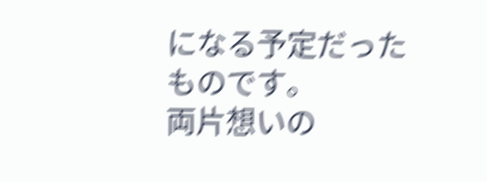になる予定だったものです。
両片想いの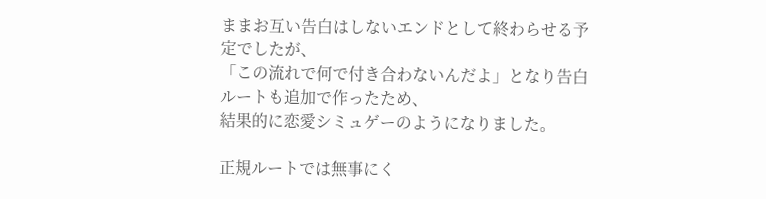ままお互い告白はしないエンドとして終わらせる予定でしたが、
「この流れで何で付き合わないんだよ」となり告白ルートも追加で作ったため、
結果的に恋愛シミュゲーのようになりました。

正規ルートでは無事にく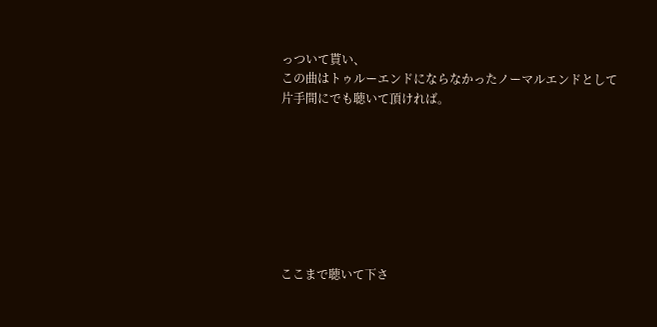っついて貰い、
この曲はトゥルーエンドにならなかったノーマルエンドとして
片手間にでも聴いて頂ければ。








ここまで聴いて下さ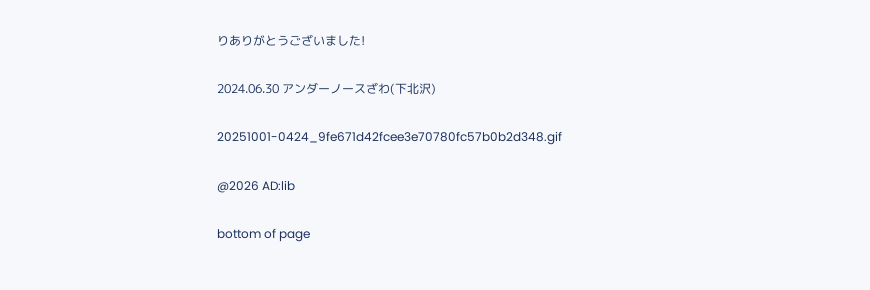りありがとうございました!

2024.06.30 アンダーノースざわ(下北沢)

20251001-0424_9fe671d42fcee3e70780fc57b0b2d348.gif

@2026 AD:lib

bottom of page